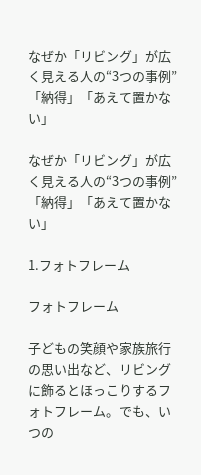なぜか「リビング」が広く見える人の“3つの事例”「納得」「あえて置かない」

なぜか「リビング」が広く見える人の“3つの事例”「納得」「あえて置かない」

1.フォトフレーム

フォトフレーム

子どもの笑顔や家族旅行の思い出など、リビングに飾るとほっこりするフォトフレーム。でも、いつの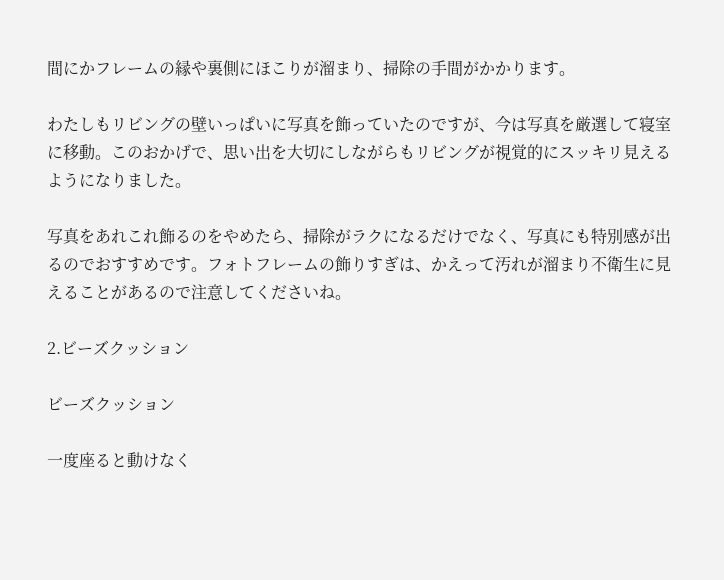間にかフレームの縁や裏側にほこりが溜まり、掃除の手間がかかります。

わたしもリビングの壁いっぱいに写真を飾っていたのですが、今は写真を厳選して寝室に移動。このおかげで、思い出を大切にしながらもリビングが視覚的にスッキリ見えるようになりました。

写真をあれこれ飾るのをやめたら、掃除がラクになるだけでなく、写真にも特別感が出るのでおすすめです。フォトフレームの飾りすぎは、かえって汚れが溜まり不衛生に見えることがあるので注意してくださいね。

2.ビーズクッション

ビーズクッション

一度座ると動けなく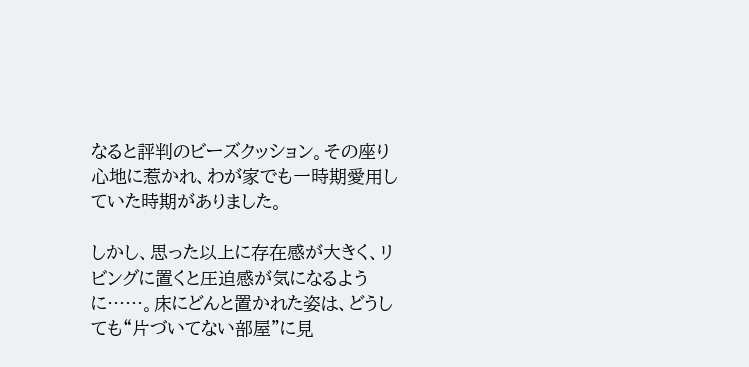なると評判のビーズクッション。その座り心地に惹かれ、わが家でも一時期愛用していた時期がありました。

しかし、思った以上に存在感が大きく、リビングに置くと圧迫感が気になるように……。床にどんと置かれた姿は、どうしても“片づいてない部屋”に見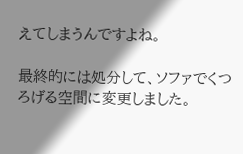えてしまうんですよね。

最終的には処分して、ソファでくつろげる空間に変更しました。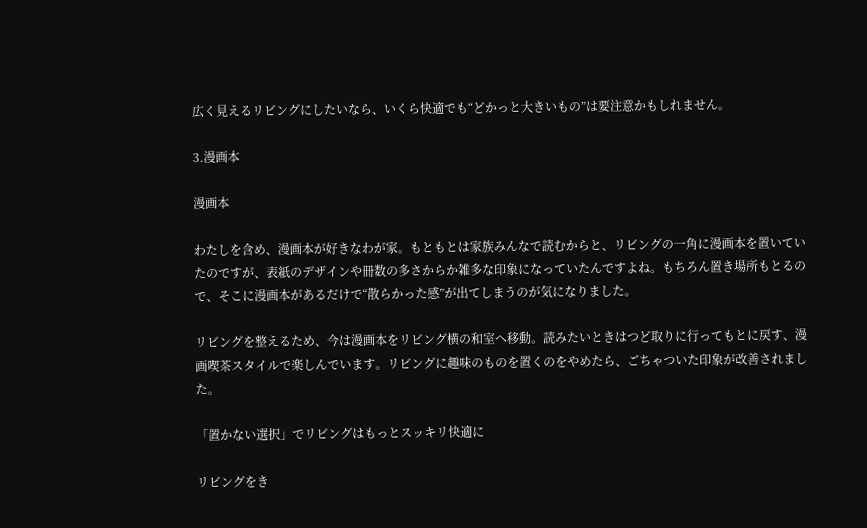広く見えるリビングにしたいなら、いくら快適でも“どかっと大きいもの”は要注意かもしれません。

3.漫画本

漫画本

わたしを含め、漫画本が好きなわが家。もともとは家族みんなで読むからと、リビングの一角に漫画本を置いていたのですが、表紙のデザインや冊数の多さからか雑多な印象になっていたんですよね。もちろん置き場所もとるので、そこに漫画本があるだけで“散らかった感”が出てしまうのが気になりました。

リビングを整えるため、今は漫画本をリビング横の和室へ移動。読みたいときはつど取りに行ってもとに戻す、漫画喫茶スタイルで楽しんでいます。リビングに趣味のものを置くのをやめたら、ごちゃついた印象が改善されました。

「置かない選択」でリビングはもっとスッキリ快適に

リビングをき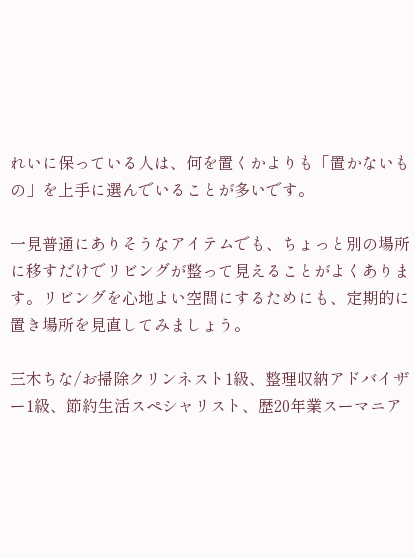れいに保っている人は、何を置くかよりも「置かないもの」を上手に選んでいることが多いです。

一見普通にありそうなアイテムでも、ちょっと別の場所に移すだけでリビングが整って見えることがよくあります。リビングを心地よい空間にするためにも、定期的に置き場所を見直してみましょう。

三木ちな/お掃除クリンネスト1級、整理収納アドバイザー1級、節約生活スペシャリスト、歴20年業スーマニア